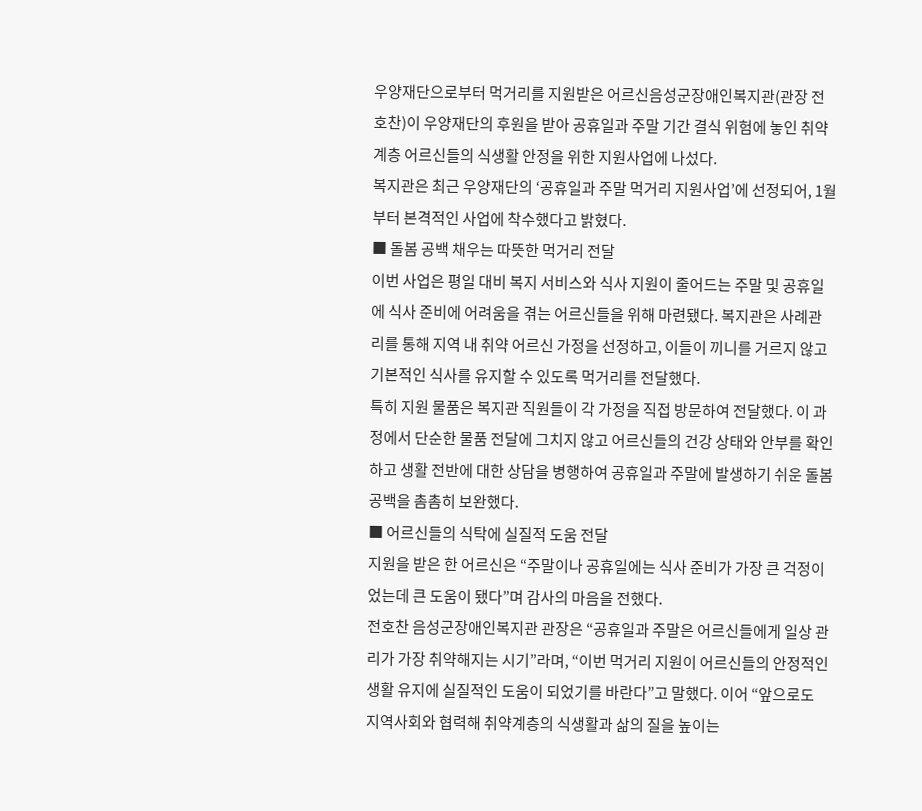우양재단으로부터 먹거리를 지원받은 어르신음성군장애인복지관(관장 전호찬)이 우양재단의 후원을 받아 공휴일과 주말 기간 결식 위험에 놓인 취약계층 어르신들의 식생활 안정을 위한 지원사업에 나섰다.
복지관은 최근 우양재단의 ‘공휴일과 주말 먹거리 지원사업’에 선정되어, 1월부터 본격적인 사업에 착수했다고 밝혔다.
■ 돌봄 공백 채우는 따뜻한 먹거리 전달
이번 사업은 평일 대비 복지 서비스와 식사 지원이 줄어드는 주말 및 공휴일에 식사 준비에 어려움을 겪는 어르신들을 위해 마련됐다. 복지관은 사례관리를 통해 지역 내 취약 어르신 가정을 선정하고, 이들이 끼니를 거르지 않고 기본적인 식사를 유지할 수 있도록 먹거리를 전달했다.
특히 지원 물품은 복지관 직원들이 각 가정을 직접 방문하여 전달했다. 이 과정에서 단순한 물품 전달에 그치지 않고 어르신들의 건강 상태와 안부를 확인하고 생활 전반에 대한 상담을 병행하여 공휴일과 주말에 발생하기 쉬운 돌봄 공백을 촘촘히 보완했다.
■ 어르신들의 식탁에 실질적 도움 전달
지원을 받은 한 어르신은 “주말이나 공휴일에는 식사 준비가 가장 큰 걱정이었는데 큰 도움이 됐다”며 감사의 마음을 전했다.
전호찬 음성군장애인복지관 관장은 “공휴일과 주말은 어르신들에게 일상 관리가 가장 취약해지는 시기”라며, “이번 먹거리 지원이 어르신들의 안정적인 생활 유지에 실질적인 도움이 되었기를 바란다”고 말했다. 이어 “앞으로도 지역사회와 협력해 취약계층의 식생활과 삶의 질을 높이는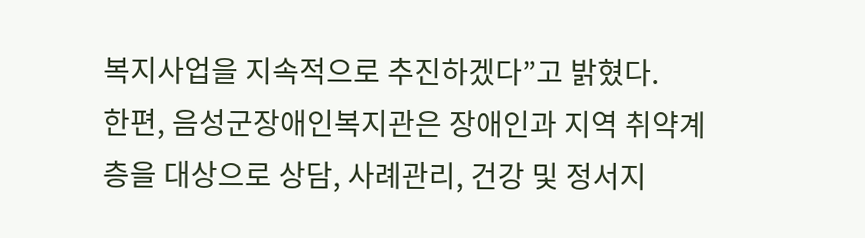복지사업을 지속적으로 추진하겠다”고 밝혔다.
한편, 음성군장애인복지관은 장애인과 지역 취약계층을 대상으로 상담, 사례관리, 건강 및 정서지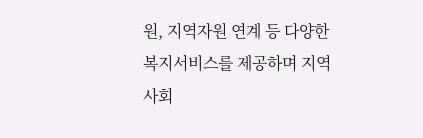원, 지역자원 연계 등 다양한 복지서비스를 제공하며 지역사회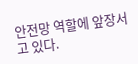안전망 역할에 앞장서고 있다.